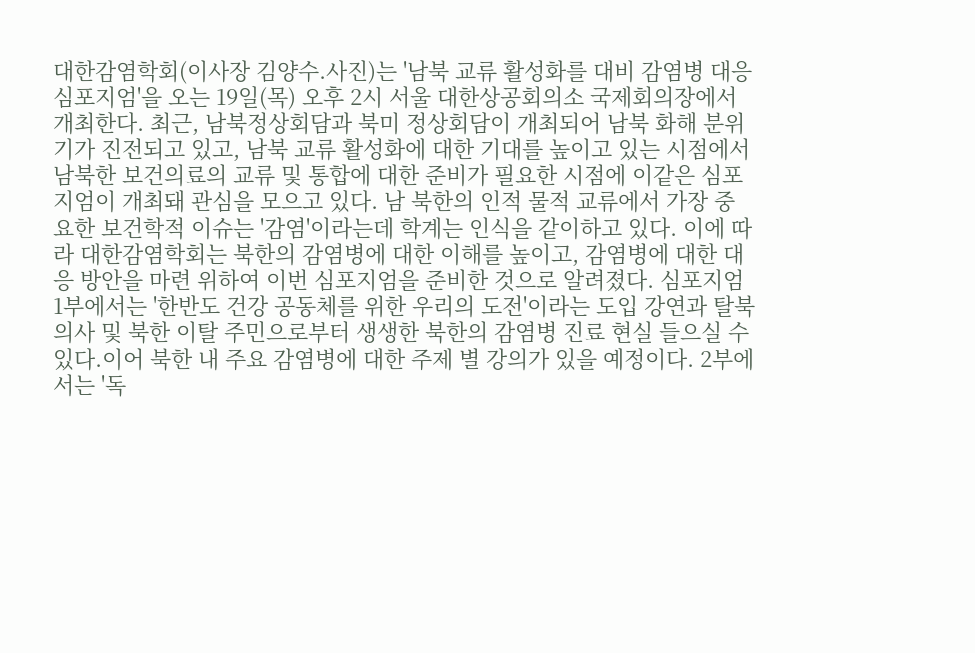대한감염학회(이사장 김양수.사진)는 '남북 교류 활성화를 대비 감염병 대응 심포지엄'을 오는 19일(목) 오후 2시 서울 대한상공회의소 국제회의장에서 개최한다. 최근, 남북정상회담과 북미 정상회담이 개최되어 남북 화해 분위기가 진전되고 있고, 남북 교류 활성화에 대한 기대를 높이고 있는 시점에서 남북한 보건의료의 교류 및 통합에 대한 준비가 필요한 시점에 이같은 심포지엄이 개최돼 관심을 모으고 있다. 남 북한의 인적 물적 교류에서 가장 중요한 보건학적 이슈는 '감염'이라는데 학계는 인식을 같이하고 있다. 이에 따라 대한감염학회는 북한의 감염병에 대한 이해를 높이고, 감염병에 대한 대응 방안을 마련 위하여 이번 심포지엄을 준비한 것으로 알려졌다. 심포지엄 1부에서는 '한반도 건강 공동체를 위한 우리의 도전'이라는 도입 강연과 탈북 의사 및 북한 이탈 주민으로부터 생생한 북한의 감염병 진료 현실 들으실 수 있다.이어 북한 내 주요 감염병에 대한 주제 별 강의가 있을 예정이다. 2부에서는 '독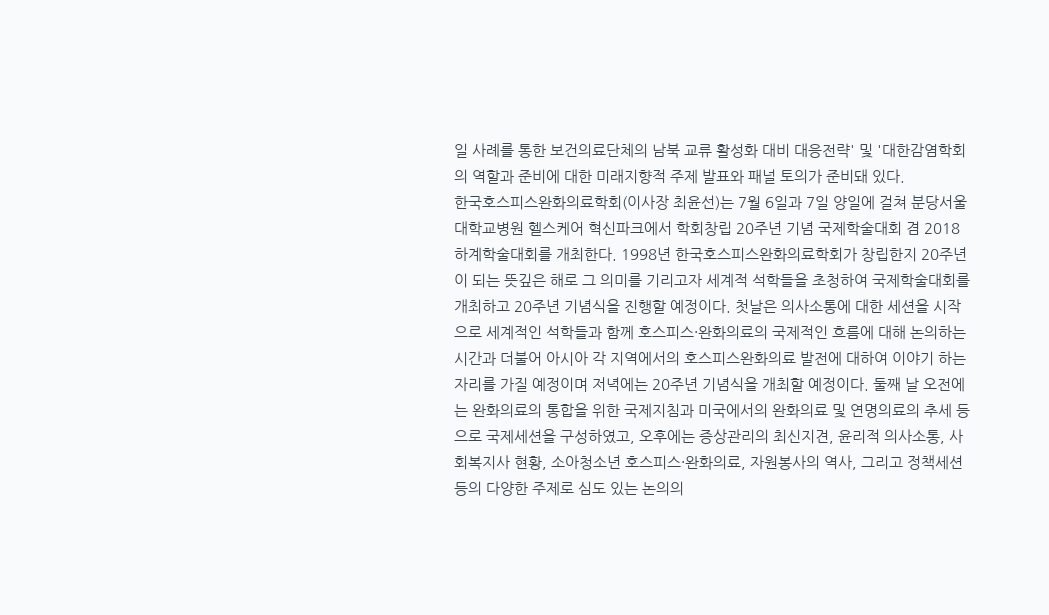일 사례를 통한 보건의료단체의 남북 교류 활성화 대비 대응전략' 및 '대한감염학회의 역할과 준비에 대한 미래지향적 주제 발표와 패널 토의가 준비돼 있다.
한국호스피스완화의료학회(이사장 최윤선)는 7월 6일과 7일 양일에 걸쳐 분당서울대학교병원 헬스케어 혁신파크에서 학회창립 20주년 기념 국제학술대회 겸 2018 하계학술대회를 개최한다. 1998년 한국호스피스완화의료학회가 창립한지 20주년이 되는 뜻깊은 해로 그 의미를 기리고자 세계적 석학들을 초청하여 국제학술대회를 개최하고 20주년 기념식을 진행할 예정이다. 첫날은 의사소통에 대한 세션을 시작으로 세계적인 석학들과 함께 호스피스·완화의료의 국제적인 흐름에 대해 논의하는 시간과 더불어 아시아 각 지역에서의 호스피스완화의료 발전에 대하여 이야기 하는 자리를 가질 예정이며 저녁에는 20주년 기념식을 개최할 예정이다. 둘째 날 오전에는 완화의료의 통합을 위한 국제지침과 미국에서의 완화의료 및 연명의료의 추세 등으로 국제세션을 구성하였고, 오후에는 증상관리의 최신지견, 윤리적 의사소통, 사회복지사 현황, 소아청소년 호스피스·완화의료, 자원봉사의 역사, 그리고 정책세션 등의 다양한 주제로 심도 있는 논의의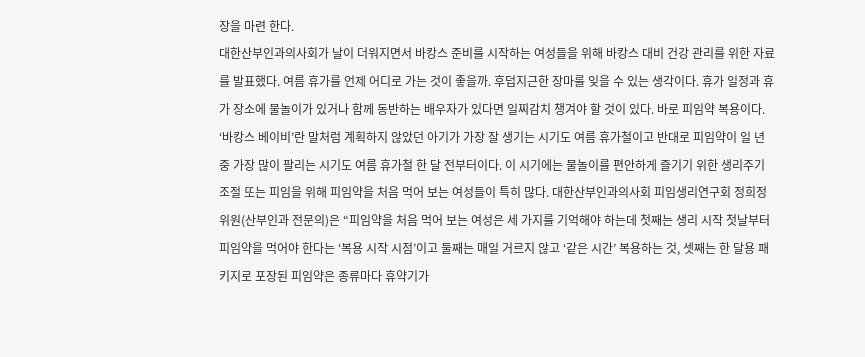장을 마련 한다.
대한산부인과의사회가 날이 더워지면서 바캉스 준비를 시작하는 여성들을 위해 바캉스 대비 건강 관리를 위한 자료를 발표했다. 여름 휴가를 언제 어디로 가는 것이 좋을까. 후덥지근한 장마를 잊을 수 있는 생각이다. 휴가 일정과 휴가 장소에 물놀이가 있거나 함께 동반하는 배우자가 있다면 일찌감치 챙겨야 할 것이 있다. 바로 피임약 복용이다. ‘바캉스 베이비’란 말처럼 계획하지 않았던 아기가 가장 잘 생기는 시기도 여름 휴가철이고 반대로 피임약이 일 년 중 가장 많이 팔리는 시기도 여름 휴가철 한 달 전부터이다. 이 시기에는 물놀이를 편안하게 즐기기 위한 생리주기 조절 또는 피임을 위해 피임약을 처음 먹어 보는 여성들이 특히 많다. 대한산부인과의사회 피임생리연구회 정희정 위원(산부인과 전문의)은 “피임약을 처음 먹어 보는 여성은 세 가지를 기억해야 하는데 첫째는 생리 시작 첫날부터 피임약을 먹어야 한다는 ‘복용 시작 시점’이고 둘째는 매일 거르지 않고 ‘같은 시간’ 복용하는 것, 셋째는 한 달용 패키지로 포장된 피임약은 종류마다 휴약기가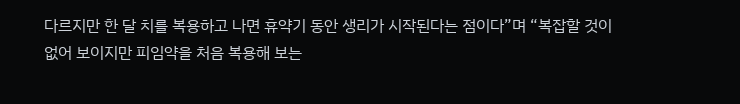다르지만 한 달 치를 복용하고 나면 휴약기 동안 생리가 시작된다는 점이다”며 “복잡할 것이 없어 보이지만 피임약을 처음 복용해 보는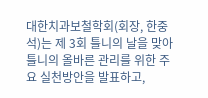대한치과보철학회(회장, 한중석)는 제 3회 틀니의 날을 맞아 틀니의 올바른 관리를 위한 주요 실천방안을 발표하고,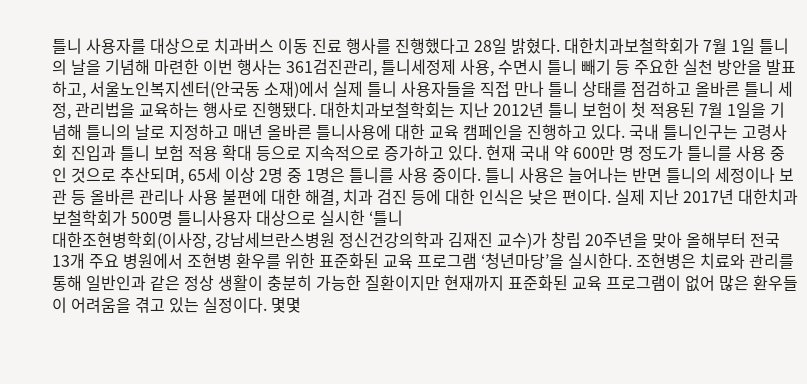틀니 사용자를 대상으로 치과버스 이동 진료 행사를 진행했다고 28일 밝혔다. 대한치과보철학회가 7월 1일 틀니의 날을 기념해 마련한 이번 행사는 361검진관리, 틀니세정제 사용, 수면시 틀니 빼기 등 주요한 실천 방안을 발표하고, 서울노인복지센터(안국동 소재)에서 실제 틀니 사용자들을 직접 만나 틀니 상태를 점검하고 올바른 틀니 세정, 관리법을 교육하는 행사로 진행됐다. 대한치과보철학회는 지난 2012년 틀니 보험이 첫 적용된 7월 1일을 기념해 틀니의 날로 지정하고 매년 올바른 틀니사용에 대한 교육 캠페인을 진행하고 있다. 국내 틀니인구는 고령사회 진입과 틀니 보험 적용 확대 등으로 지속적으로 증가하고 있다. 현재 국내 약 600만 명 정도가 틀니를 사용 중인 것으로 추산되며, 65세 이상 2명 중 1명은 틀니를 사용 중이다. 틀니 사용은 늘어나는 반면 틀니의 세정이나 보관 등 올바른 관리나 사용 불편에 대한 해결, 치과 검진 등에 대한 인식은 낮은 편이다. 실제 지난 2017년 대한치과보철학회가 500명 틀니사용자 대상으로 실시한 ‘틀니
대한조현병학회(이사장, 강남세브란스병원 정신건강의학과 김재진 교수)가 창립 20주년을 맞아 올해부터 전국 13개 주요 병원에서 조현병 환우를 위한 표준화된 교육 프로그램 ‘청년마당’을 실시한다. 조현병은 치료와 관리를 통해 일반인과 같은 정상 생활이 충분히 가능한 질환이지만 현재까지 표준화된 교육 프로그램이 없어 많은 환우들이 어려움을 겪고 있는 실정이다. 몇몇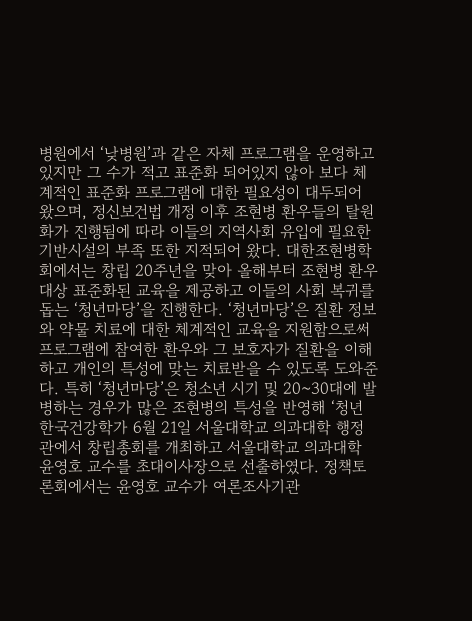병원에서 ‘낮병원’과 같은 자체 프로그램을 운영하고 있지만 그 수가 적고 표준화 되어있지 않아 보다 체계적인 표준화 프로그램에 대한 필요성이 대두되어 왔으며, 정신보건법 개정 이후 조현병 환우들의 탈원화가 진행됨에 따라 이들의 지역사회 유입에 필요한 기반시설의 부족 또한 지적되어 왔다. 대한조현병학회에서는 창립 20주년을 맞아 올해부터 조현병 환우 대상 표준화된 교육을 제공하고 이들의 사회 복귀를 돕는 ‘청년마당’을 진행한다. ‘청년마당’은 질환 정보와 약물 치료에 대한 체계적인 교육을 지원함으로써 프로그램에 참여한 환우와 그 보호자가 질환을 이해하고 개인의 특성에 맞는 치료받을 수 있도록 도와준다. 특히 ‘청년마당’은 청소년 시기 및 20~30대에 발병하는 경우가 많은 조현병의 특성을 반영해 ‘청년
한국건강학가 6월 21일 서울대학교 의과대학 행정관에서 창립총회를 개최하고 서울대학교 의과대학 윤영호 교수를 초대이사장으로 선출하였다. 정책토론회에서는 윤영호 교수가 여론조사기관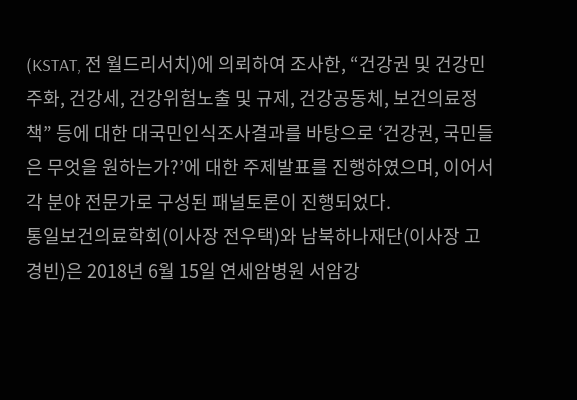(KSTAT, 전 월드리서치)에 의뢰하여 조사한, “건강권 및 건강민주화, 건강세, 건강위험노출 및 규제, 건강공동체, 보건의료정책” 등에 대한 대국민인식조사결과를 바탕으로 ‘건강권, 국민들은 무엇을 원하는가?’에 대한 주제발표를 진행하였으며, 이어서 각 분야 전문가로 구성된 패널토론이 진행되었다.
통일보건의료학회(이사장 전우택)와 남북하나재단(이사장 고경빈)은 2018년 6월 15일 연세암병원 서암강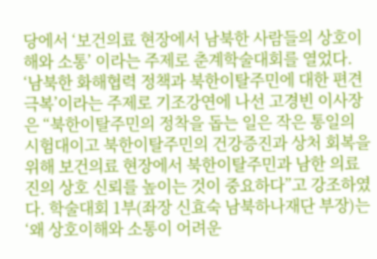당에서 ‘보건의료 현장에서 남북한 사람들의 상호이해와 소통’ 이라는 주제로 춘계학술대회를 열었다. ‘남북한 화해협력 정책과 북한이탈주민에 대한 편견 극복’이라는 주제로 기조강연에 나선 고경빈 이사장은 “북한이탈주민의 정착을 돕는 일은 작은 통일의 시험대이고 북한이탈주민의 건강증진과 상처 회복을 위해 보건의료 현장에서 북한이탈주민과 남한 의료진의 상호 신뢰를 높이는 것이 중요하다”고 강조하였다. 학술대회 1부(좌장 신효숙 남북하나재단 부장)는 ‘왜 상호이해와 소통이 어려운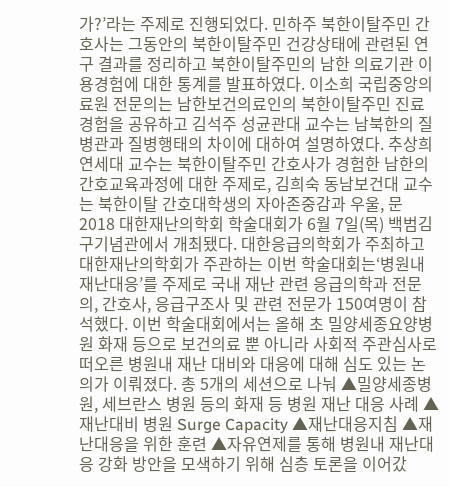가?’라는 주제로 진행되었다. 민하주 북한이탈주민 간호사는 그동안의 북한이탈주민 건강상태에 관련된 연구 결과를 정리하고 북한이탈주민의 남한 의료기관 이용경험에 대한 통계를 발표하였다. 이소희 국립중앙의료원 전문의는 남한보건의료인의 북한이탈주민 진료경험을 공유하고 김석주 성균관대 교수는 남북한의 질병관과 질병행태의 차이에 대하여 설명하였다. 추상희 연세대 교수는 북한이탈주민 간호사가 경험한 남한의 간호교육과정에 대한 주제로, 김희숙 동남보건대 교수는 북한이탈 간호대학생의 자아존중감과 우울, 문
2018 대한재난의학회 학술대회가 6월 7일(목) 백범김구기념관에서 개최됐다. 대한응급의학회가 주최하고 대한재난의학회가 주관하는 이번 학술대회는‘병원내 재난대응’를 주제로 국내 재난 관련 응급의학과 전문의, 간호사, 응급구조사 및 관련 전문가 150여명이 참석했다. 이번 학술대회에서는 올해 초 밀양세종요양병원 화재 등으로 보건의료 뿐 아니라 사회적 주관심사로 떠오른 병원내 재난 대비와 대응에 대해 심도 있는 논의가 이뤄졌다. 총 5개의 세션으로 나눠 ▲밀양세종병원, 세브란스 병원 등의 화재 등 병원 재난 대응 사례 ▲재난대비 병원 Surge Capacity ▲재난대응지침 ▲재난대응을 위한 훈련 ▲자유연제를 통해 병원내 재난대응 강화 방안을 모색하기 위해 심층 토론을 이어갔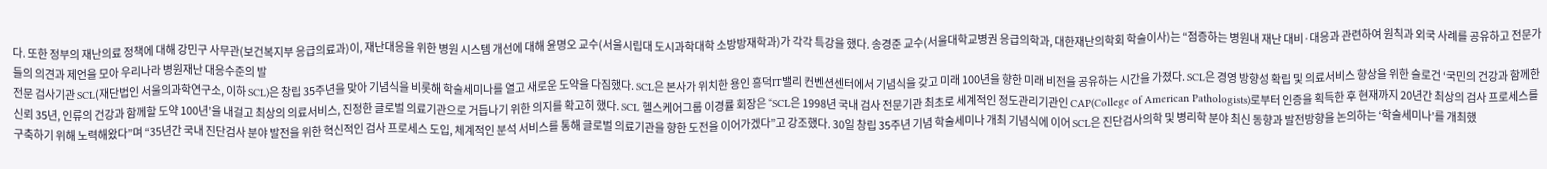다. 또한 정부의 재난의료 정책에 대해 강민구 사무관(보건복지부 응급의료과)이, 재난대응을 위한 병원 시스템 개선에 대해 윤명오 교수(서울시립대 도시과학대학 소방방재학과)가 각각 특강을 했다. 송경준 교수(서울대학교병권 응급의학과, 대한재난의학회 학술이사)는 “점증하는 병원내 재난 대비·대응과 관련하여 원칙과 외국 사례를 공유하고 전문가들의 의견과 제언을 모아 우리나라 병원재난 대응수준의 발
전문 검사기관 SCL(재단법인 서울의과학연구소, 이하 SCL)은 창립 35주년을 맞아 기념식을 비롯해 학술세미나를 열고 새로운 도약을 다짐했다. SCL은 본사가 위치한 용인 흥덕IT밸리 컨벤션센터에서 기념식을 갖고 미래 100년을 향한 미래 비전을 공유하는 시간을 가졌다. SCL은 경영 방향성 확립 및 의료서비스 향상을 위한 슬로건 ‘국민의 건강과 함께한 신뢰 35년, 인류의 건강과 함께할 도약 100년’을 내걸고 최상의 의료서비스, 진정한 글로벌 의료기관으로 거듭나기 위한 의지를 확고히 했다. SCL 헬스케어그룹 이경률 회장은 “SCL은 1998년 국내 검사 전문기관 최초로 세계적인 정도관리기관인 CAP(College of American Pathologists)로부터 인증을 획득한 후 현재까지 20년간 최상의 검사 프로세스를 구축하기 위해 노력해왔다”며 “35년간 국내 진단검사 분야 발전을 위한 혁신적인 검사 프로세스 도입, 체계적인 분석 서비스를 통해 글로벌 의료기관을 향한 도전을 이어가겠다”고 강조했다. 30일 창립 35주년 기념 학술세미나 개최 기념식에 이어 SCL은 진단검사의학 및 병리학 분야 최신 동향과 발전방향을 논의하는 ‘학술세미나’를 개최했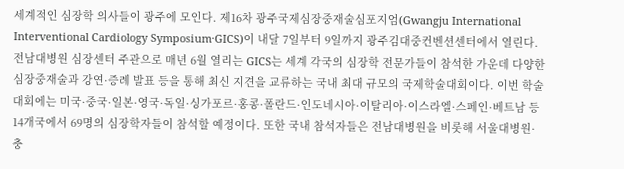세계적인 심장학 의사들이 광주에 모인다. 제16차 광주국제심장중재술심포지엄(Gwangju International Interventional Cardiology Symposium·GICS)이 내달 7일부터 9일까지 광주김대중컨벤션센터에서 열린다. 전남대병원 심장센터 주관으로 매년 6월 열리는 GICS는 세계 각국의 심장학 전문가들이 참석한 가운데 다양한 심장중재술과 강연·증례 발표 등을 통해 최신 지견을 교류하는 국내 최대 규모의 국제학술대회이다. 이번 학술대회에는 미국·중국·일본·영국·독일·싱가포르·홍콩·폴란드·인도네시아·이탈리아·이스라엘·스페인·베트남 등 14개국에서 69명의 심장학자들이 참석할 예정이다. 또한 국내 참석자들은 전남대병원을 비롯해 서울대병원·충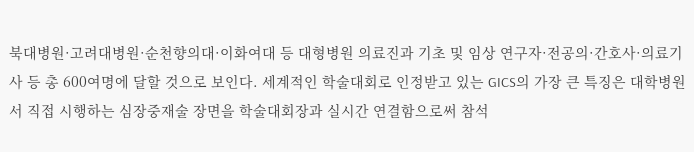북대병원·고려대병원·순천향의대·이화여대 등 대형병원 의료진과 기초 및 임상 연구자·전공의·간호사·의료기사 등 총 600여명에 달할 것으로 보인다. 세계적인 학술대회로 인정받고 있는 GICS의 가장 큰 특징은 대학병원서 직접 시행하는 심장중재술 장면을 학술대회장과 실시간 연결함으로써 참석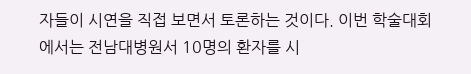자들이 시연을 직접 보면서 토론하는 것이다. 이번 학술대회에서는 전남대병원서 10명의 환자를 시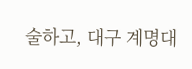술하고, 대구 계명대